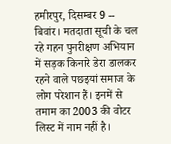हमीरपुर, दिसम्बर 9 -- बिवांर। मतदाता सूची के चल रहे गहन पुनरीक्षण अभियान में सड़क किनारे डेरा डालकर रहने वाले पछइयां समाज के लोग परेशान हैं। इनमें से तमाम का 2003 की वोटर लिस्ट में नाम नहीं है।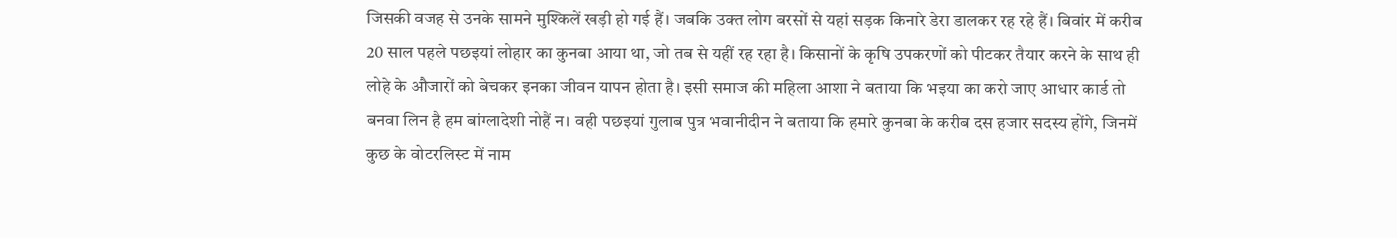जिसकी वजह से उनके सामने मुश्किलें खड़ी हो गई हैं। जबकि उक्त लोग बरसों से यहां सड़क किनारे डेरा डालकर रह रहे हैं। बिवांर में करीब 20 साल पहले पछइयां लोहार का कुनबा आया था, जो तब से यहीं रह रहा है। किसानों के कृषि उपकरणों को पीटकर तैयार करने के साथ ही लोहे के औजारों को बेचकर इनका जीवन यापन होता है। इसी समाज की महिला आशा ने बताया कि भइया का करो जाए आधार कार्ड तो बनवा लिन है हम बांग्लादेशी नोहैं न। वही पछइयां गुलाब पुत्र भवानीदीन ने बताया कि हमारे कुनबा के करीब दस हजार सदस्य होंगे, जिनमें कुछ के वोटरलिस्ट में नाम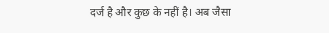दर्ज है और कुछ के नहीं है। अब जैसा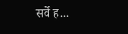सर्वे ह...